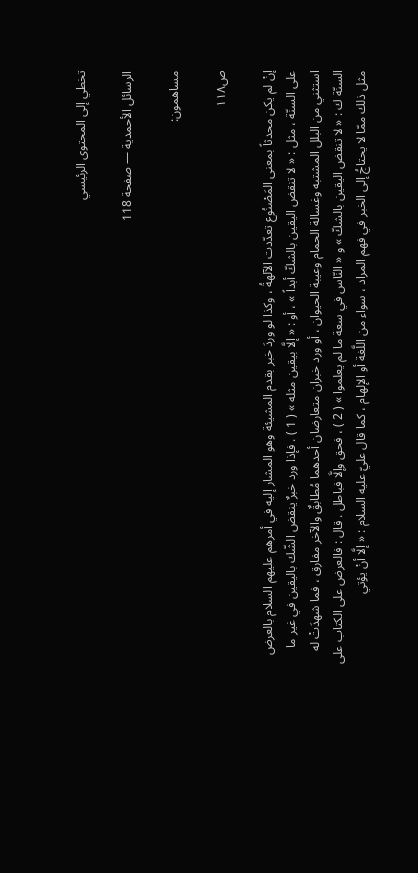تخطي إلى المحتوى الرئيسي

الرسائل الأحمدية — صفحة 118

مساهمون:

ص١١٨

إنْ لم يكن محدثاً بمعنى المَصْنُوع تعدّدت الآلهةُ ، وكذا لو وردَ خبر بقدم المشيئة وهو المشار إليه في أمرهم عليهم السلام بالعرض على السنّة ، مثل : « لا تنقض اليقين بالشكّ أبداً » ، أو : « إلَّا بيقين مثله » ( 1 ) . فإذا ورد خبرٌ ينقض الشّك باليقين في غير ما استثني من البلل المشتبه وغسالة الحمام وعيبة الحيوان ، أو ورد خبران متعارضان أحدهما مُطابقٌ والآخر مفارق ، فما شهدَتْ له السنّة ك : « لا تنقض اليقين بالشكّ » و « النّاس في سعة ما لم يعلموا » ( 2 ) ، فحق وإلَّا فباطل . قال : فالعرض على الكتاب على مثل ذلك ممّا لا يحتاجُ إلى الخبر في فهم المراد ، سواء من اللَّغة أو الإلهام ، كما قال عليّ عليه السلام : « إلَّا أنْ يؤتي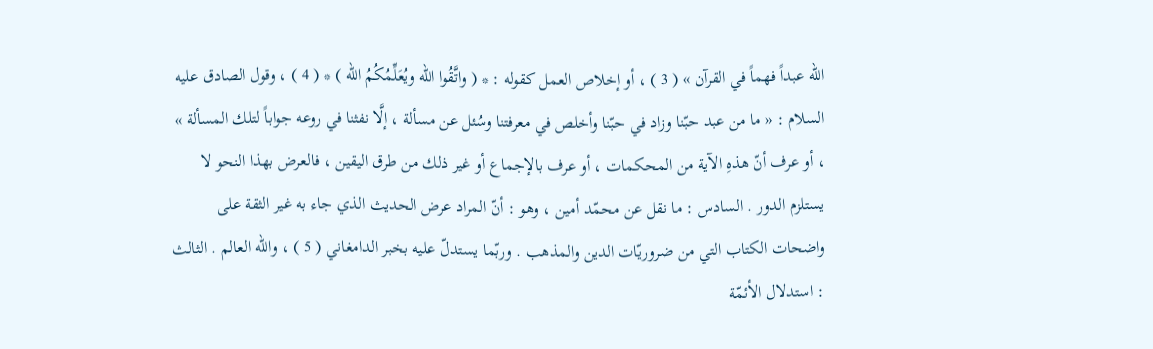الله عبداً فهماً في القرآن » ( 3 ) ، أو إخلاص العمل كقوله : * ( واتَّقُوا الله ويُعَلِّمُكُمُ الله ) * ( 4 ) ، وقول الصادق عليه السلام : « ما من عبد حبّنا وزاد في حبّنا وأخلص في معرفتنا وسُئل عن مسألة ، إلَّا نفثنا في روعه جواباً لتلك المسألة » ، أو عرف أنّ هذهِ الآية من المحكمات ، أو عرف بالإجماع أو غير ذلك من طرق اليقين ، فالعرض بهذا النحو لا يستلزم الدور . السادس : ما نقل عن محمّد أمين ، وهو : أنّ المراد عرض الحديث الذي جاء به غير الثقة على واضحات الكتاب التي من ضروريّات الدين والمذهب . وربّما يستدلّ عليه بخبر الدامغاني ( 5 ) ، والله العالم . الثالث : استدلال الأئمّة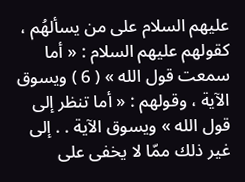عليهم السلام على من يسألهُم ، كقولهم عليهم السلام : « أما سمعت قول الله » ( 6 ) ويسوق الآية ، وقولهم : « أما تنظر إلى قول الله » ويسوق الآية . . إلى غير ذلك ممّا لا يخفى على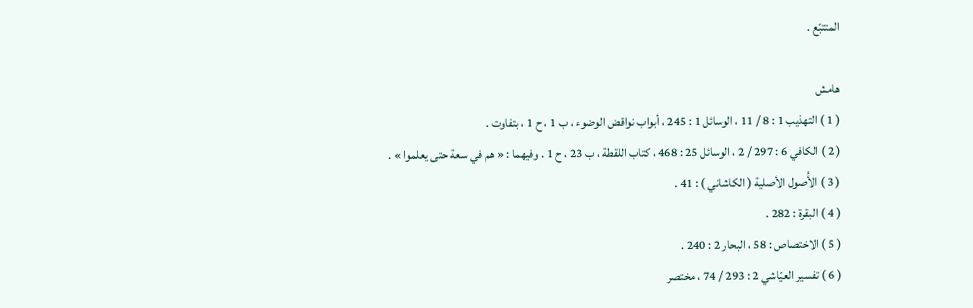المتتبّع .

هامش
( 1 ) التهذيب 1 : 8 / 11 ، الوسائل 1 : 245 ، أبواب نواقض الوضوء ، ب 1 ، ح 1 ، بتفاوت .
( 2 ) الكافي 6 : 297 / 2 ، الوسائل 25 : 468 ، كتاب اللقطة ، ب 23 ، ح 1 . وفيهما : « هم في سعة حتى يعلموا » .
( 3 ) الأُصول الأصلية ( الكاشاني ) : 41 .
( 4 ) البقرة : 282 .
( 5 ) الاختصاص : 58 ، البحار 2 : 240 .
( 6 ) تفسير العيّاشي 2 : 293 / 74 ، مختصر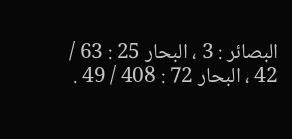البصائر : 3 ، البحار 25 : 63 / 42 ، البحار 72 : 408 / 49 .